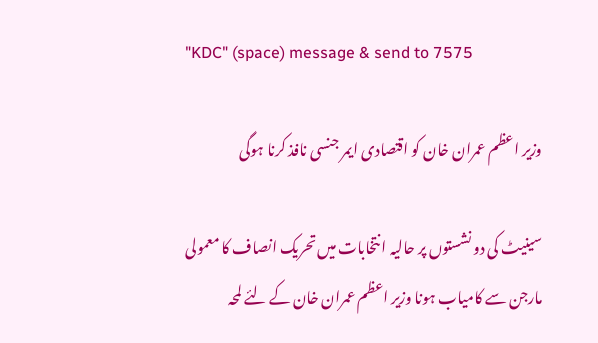"KDC" (space) message & send to 7575

وزیر اعظم عمران خان کو اقتصادی ایمر جنسی نافذ کرنا ہوگی

سینیٹ کی دو نشستوں پر حالیہ ا نتخابات میں تحریک انصاف کا معمولی مارجن سے کامیاب ہونا وزیر اعظم عمران خان کے لئے لمحہ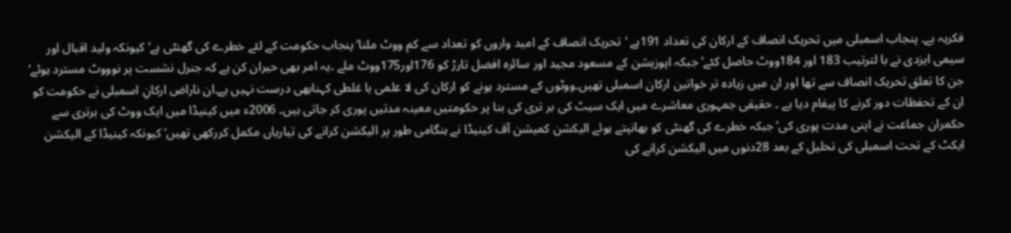فکریہ ہے۔ پنجاب اسمبلی میں تحریک انصاف کے ارکان کی تعداد 191ہے ‘تحریک انصاف کے امید واروں کو تعداد سے کم ووٹ ملنا‘ پنجاب حکومت کے لئے خطرے کی گھنٹی ہے‘ کیونکہ ولید اقبال اور سیمی ایزدی نے با لترتیب 183 اور 184ووٹ حاصل کئے‘ جبکہ اپوزیشن کے مسعود مجید اور سائرہ افضل تارڑ کو 176اور175ووٹ ملے ۔یہ امر بھی حیران کن ہے کہ جنرل نشست پر نوووٹ مسترد ہوئے‘ جن کا تعلق تحریک انصاف سے تھا اور ان میں زیادہ تر خواتین ارکان اسمبلی تھیں۔ووٹوں کے مسترد ہونے کو ارکان کی لا علمی یا غلطی کہنابھی درست نہیں ہے۔ان ناراض ارکانِ اسمبلی نے حکومت کو ان کے تحفظات دور کرنے کا پیغام دیا ہے ۔ حقیقی جمہوری معاشرے میں ایک سیٹ کی بر تری کی بنا پر حکومتیں معینہ مدتیں پوری کر جاتی ہیں۔ 2006ء میں کینیڈا میں ایک ووٹ کی برتری سے حکمران جماعت نے اپنی مدت پوری کی‘ جبکہ خطرے کی گھنٹی کو بھانپتے ہوئے الیکشن کمیشن آف کینیڈا نے ہنگامی طور پر الیکشن کرانے کی تیاریاں مکمل کررکھی تھیں‘ کیونکہ کینیڈا کے الیکشن ایکٹ کے تحت اسمبلی کی تحلیل کے بعد 28دنوں میں الیکشن کرانے کی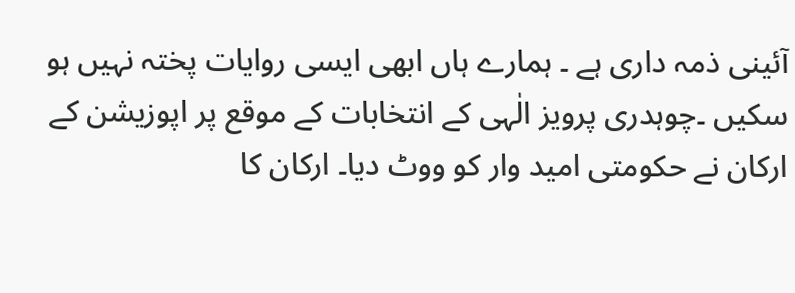آئینی ذمہ داری ہے ۔ ہمارے ہاں ابھی ایسی روایات پختہ نہیں ہو سکیں ۔چوہدری پرویز الٰہی کے انتخابات کے موقع پر اپوزیشن کے ارکان نے حکومتی امید وار کو ووٹ دیا۔ ارکان کا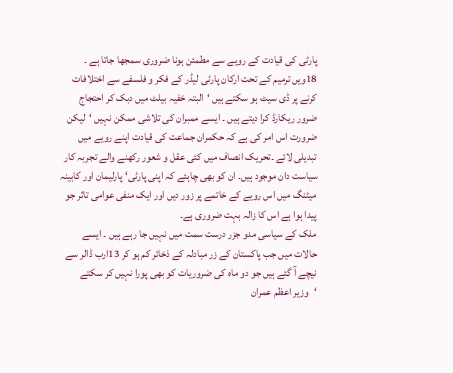پارٹی کی قیادت کے رویے سے مطمئن ہونا ضروری سمجھا جاتا ہے ۔ 18ویں ترمیم کے تحت ارکان پارٹی لیڈر کے فکر و فلسفے سے اختلافات کرنے پر ڈی سیٹ ہو سکتے ہیں ‘البتہ خفیہ بیلٹ میں دبک کر احتجاج ضرور ریکارڈ کرا دیتے ہیں ۔ ایسے ممبران کی تلاشی ممکن نہیں ‘لیکن ضرورت اس امر کی ہے کہ حکمران جماعت کی قیادت اپنے رویے میں تبدیلی لائے ۔تحریک انصاف میں کئی عقل و شعور رکھنے والے تجربہ کار سیاست دان موجود ہیں۔ ان کو بھی چاہئے کہ اپنی پارٹی‘ پارلیمان اور کابینہ میٹنگ میں اس رویے کے خاتمے پر زور دیں اور ایک منفی عوامی تاثر جو پیدا ہوا ہے اس کا زالہ بہت ضروری ہے۔
ملک کے سیاسی مدو جزر درست سمت میں نہیں جا رہے ہیں ۔ ایسے حالات میں جب پاکستان کے زر مبادلہ کے ذخائر کم ہو کر 13ارب ڈالر سے نیچے آ گئے ہیں جو دو ماہ کی ضروریات کو بھی پورا نہیں کر سکتے ‘وزیر اعظم عمران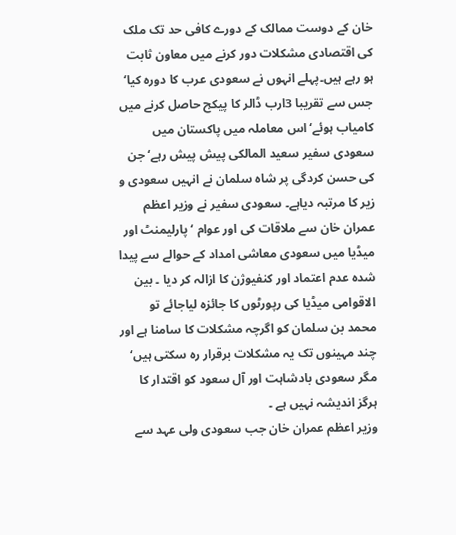خان کے دوست ممالک کے دورے کافی حد تک ملک کی اقتصادی مشکلات دور کرنے میں معاون ثابت ہو رہے ہیں۔پہلے انہوں نے سعودی عرب کا دورہ کیا‘ جس سے تقریبا 3ارب ڈالر کا پیکج حاصل کرنے میں کامیاب ہوئے‘ اس معاملہ میں پاکستان میں سعودی سفیر سعید المالکی پیش پیش رہے‘ جن کی حسن کردگی پر شاہ سلمان نے انہیں سعودی و زیر کا مرتبہ دیاہے۔ سعودی سفیر نے وزیر اعظم عمران خان سے ملاقات کی اور عوام ‘ پارلیمنٹ اور میڈیا میں سعودی معاشی امداد کے حوالے سے پیدا شدہ عدم اعتماد اور کنفیوژن کا ازالہ کر دیا ۔ بین الاقوامی میڈیا کی رپورٹوں کا جائزہ لیاجائے تو محمد بن سلمان کو اگرچہ مشکلات کا سامنا ہے اور چند مہینوں تک یہ مشکلات برقرار رہ سکتی ہیں‘ مگر سعودی بادشاہت اور آل سعود کو اقتدار کا ہرگز اندیشہ نہیں ہے ۔
وزیر اعظم عمران خان جب سعودی ولی عہد سے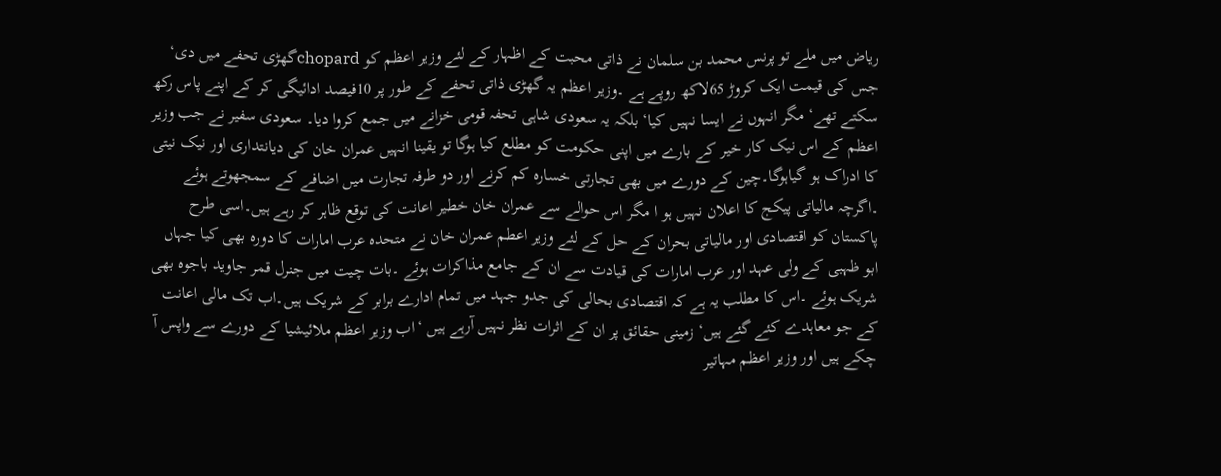ریاض میں ملے تو پرنس محمد بن سلمان نے ذاتی محبت کے اظہار کے لئے وزیر اعظم کو chopardگھڑی تحفے میں دی‘ جس کی قیمت ایک کروڑ 65لاکھ روپے ہے ۔وزیر اعظم یہ گھڑی ذاتی تحفے کے طور پر 10فیصد ادائیگی کر کے اپنے پاس رکھ سکتے تھے‘ مگر انہوں نے ایسا نہیں کیا‘ بلکہ یہ سعودی شاہی تحفہ قومی خزانے میں جمع کروا دیا۔ سعودی سفیر نے جب وزیر اعظم کے اس نیک کار خیر کے بارے میں اپنی حکومت کو مطلع کیا ہوگا تو یقینا انہیں عمران خان کی دیانتداری اور نیک نیتی کا ادراک ہو گیاہوگا۔چین کے دورے میں بھی تجارتی خسارہ کم کرنے اور دو طرفہ تجارت میں اضافے کے سمجھوتے ہوئے ۔اگرچہ مالیاتی پیکج کا اعلان نہیں ہو ا مگر اس حوالے سے عمران خان خطیر اعانت کی توقع ظاہر کر رہے ہیں۔اسی طرح پاکستان کو اقتصادی اور مالیاتی بحران کے حل کے لئے وزیر اعطم عمران خان نے متحدہ عرب امارات کا دورہ بھی کیا جہاں ابو ظہبی کے ولی عہد اور عرب امارات کی قیادت سے ان کے جامع مذاکرات ہوئے ۔بات چیت میں جنرل قمر جاوید باجوہ بھی شریک ہوئے ۔اس کا مطلب یہ ہے کہ اقتصادی بحالی کی جدو جہد میں تمام ادارے برابر کے شریک ہیں۔اب تک مالی اعانت کے جو معاہدے کئے گئے ہیں‘ زمینی حقائق پر ان کے اثرات نظر نہیں آرہے ہیں ‘اب وزیر اعظم ملائیشیا کے دورے سے واپس آ چکے ہیں اور وزیر اعظم مہاتیر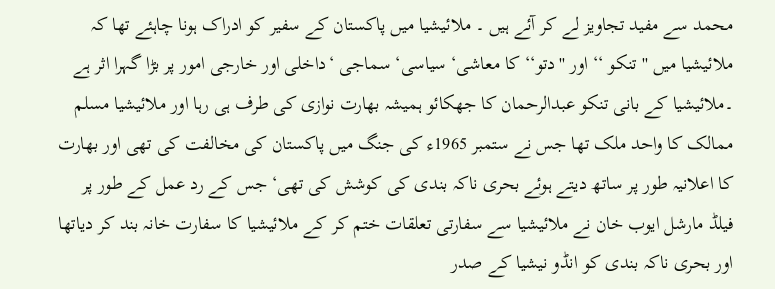محمد سے مفید تجاویز لے کر آئے ہیں ۔ ملائیشیا میں پاکستان کے سفیر کو ادراک ہونا چاہئے تھا کہ ملائیشیا میں '' تنکو ‘‘ اور ''دتو‘‘ کا معاشی‘ سیاسی‘ سماجی ‘داخلی اور خارجی امور پر بڑا گہرا اثر ہے ۔ملائیشیا کے بانی تنکو عبدالرحمان کا جھکائو ہمیشہ بھارت نوازی کی طرف ہی رہا اور ملائیشیا مسلم ممالک کا واحد ملک تھا جس نے ستمبر 1965ء کی جنگ میں پاکستان کی مخالفت کی تھی اور بھارت کا اعلانیہ طور پر ساتھ دیتے ہوئے بحری ناکہ بندی کی کوشش کی تھی‘ جس کے رد عمل کے طور پر فیلڈ مارشل ایوب خان نے ملائیشیا سے سفارتی تعلقات ختم کر کے ملائیشیا کا سفارت خانہ بند کر دیاتھا اور بحری ناکہ بندی کو انڈو نیشیا کے صدر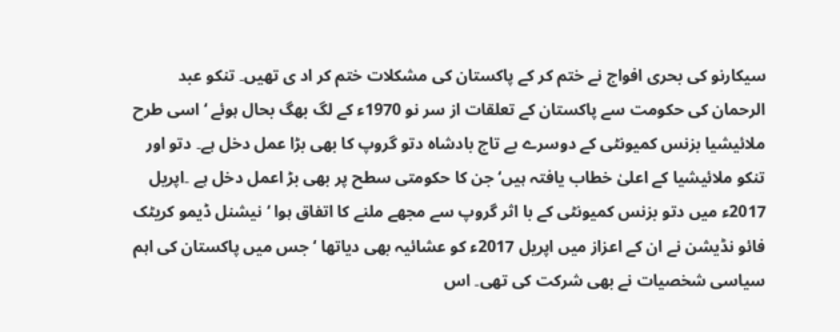سیکارنو کی بحری افواج نے ختم کر کے پاکستان کی مشکلات ختم کر اد ی تھیں۔ تنکو عبد الرحمان کی حکومت سے پاکستان کے تعلقات از سر نو 1970ء کے لگ بھگ بحال ہوئے ‘اسی طرح ملائیشیا بزنس کمیونٹی کے دوسرے بے تاج بادشاہ دتو گروپ کا بھی بڑا عمل دخل ہے۔ دتو اور تنکو ملائیشیا کے اعلیٰ خطاب یافتہ ہیں‘ جن کا حکومتی سطح پر بھی بڑ اعمل دخل ہے ۔اپریل 2017ء میں دتو بزنس کمیونٹی کے با اثر گروپ سے مجھے ملنے کا اتفاق ہوا ‘نیشنل ڈیمو کریٹک فائو نڈیشن نے ان کے اعزاز میں اپریل 2017ء کو عشائیہ بھی دیاتھا ‘جس میں پاکستان کی اہم سیاسی شخصیات نے بھی شرکت کی تھی۔ اس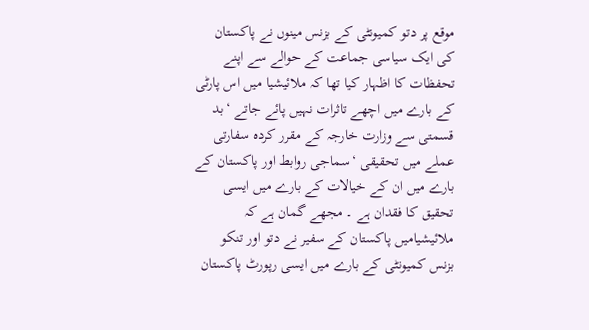موقع پر دتو کمیونٹی کے بزنس مینوں نے پاکستان کی ایک سیاسی جماعت کے حوالے سے اپنے تحفظات کا اظہار کیا تھا کہ ملائیشیا میں اس پارٹی کے بارے میں اچھے تاثرات نہیں پائے جاتے ‘بد قسمتی سے وزارت خارجہ کے مقرر کردہ سفارتی عملے میں تحقیقی ‘سماجی روابط اور پاکستان کے بارے میں ان کے خیالات کے بارے میں ایسی تحقیق کا فقدان ہے ۔ مجھے گمان ہے کہ ملائیشیامیں پاکستان کے سفیر نے دتو اور تنکو بزنس کمیونٹی کے بارے میں ایسی رپورٹ پاکستان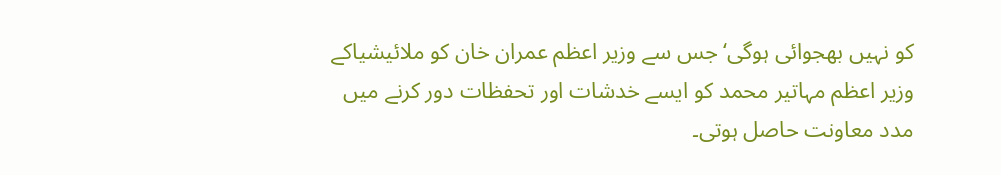کو نہیں بھجوائی ہوگی‘ جس سے وزیر اعظم عمران خان کو ملائیشیاکے وزیر اعظم مہاتیر محمد کو ایسے خدشات اور تحفظات دور کرنے میں مدد معاونت حاصل ہوتی۔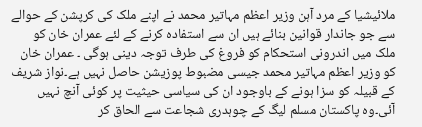ملائیشیا کے مرد آہن وزیر اعظم مہاتیر محمد نے اپنے ملک کی کرپشن کے حوالے سے جو جاندار قوانین بنائے ہیں ان سے استفادہ کرنے کے لئے عمران خان کو ملک میں اندرونی استحکام کو فروغ کی طرف توجہ دینی ہوگی ۔ عمران خان کو وزیر اعظم مہاتیر محمد جیسی مضبوط پوزیشن حاصل نہیں ہے۔نواز شریف کے قبیلہ کو سزا ہونے کے باوجود ان کی سیاسی حیثیت پر کوئی آنچ نہیں آئی۔وہ پاکستان مسلم لیگ کے چوہدری شجاعت سے الحاق کر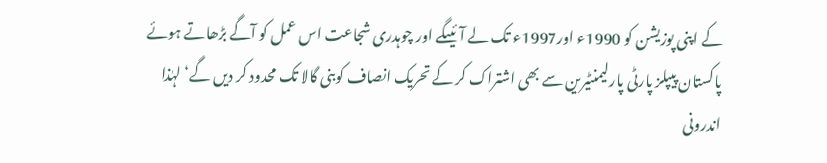کے اپنی پوزیشن کو 1990ء اور1997ء تک لے آئیںگے اور چوہدری شجاعت اس عمل کو آگے بڑھاتے ہوئے پاکستان پیپلز پارٹی پارلیمنٹیرین سے بھی اشتراک کر کے تحریک انصاف کوبنی گالا تک محدود کر دیں گے‘ لہٰذا اندرونی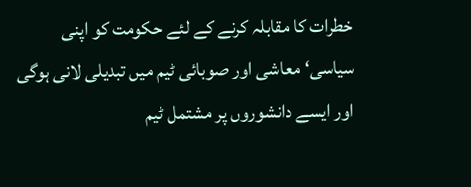خطرات کا مقابلہ کرنے کے لئے حکومت کو اپنی سیاسی‘ معاشی اور صوبائی ٹیم میں تبدیلی لانی ہوگی اور ایسے دانشوروں پر مشتمل ٹیم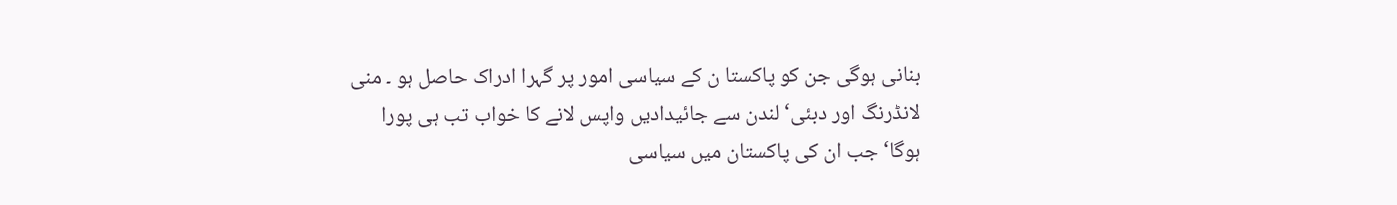بنانی ہوگی جن کو پاکستا ن کے سیاسی امور پر گہرا ادراک حاصل ہو ۔ منی لانڈرنگ اور دبئی‘ لندن سے جائیدادیں واپس لانے کا خواب تب ہی پورا ہوگا‘ جب ان کی پاکستان میں سیاسی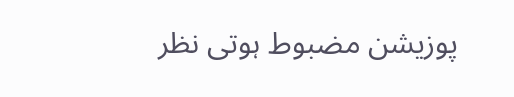پوزیشن مضبوط ہوتی نظر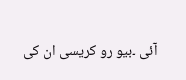آئی ۔بیو رو کریسی ان کی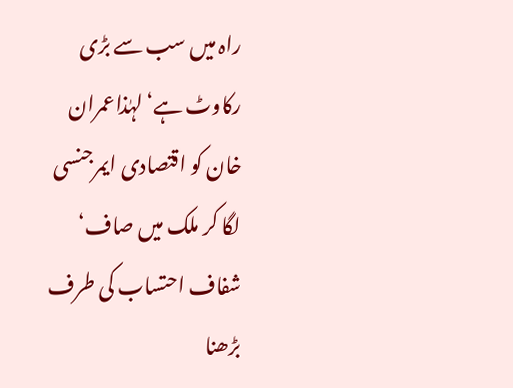راہ میں سب سے بڑی رکاوٹ ہے‘ لہٰذاعمران خان کو اقتصادی ایمرجنسی لگا کر ملک میں صاف‘ شفاف احتساب کی طرف بڑھنا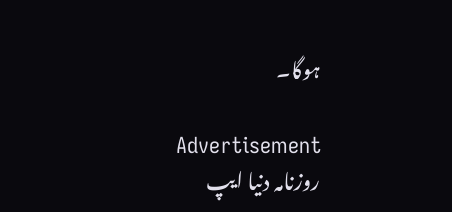ہوگا۔

Advertisement
روزنامہ دنیا ایپ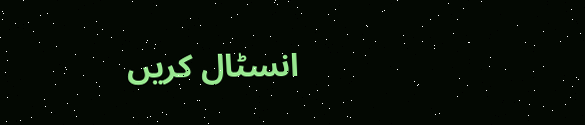انسٹال کریں